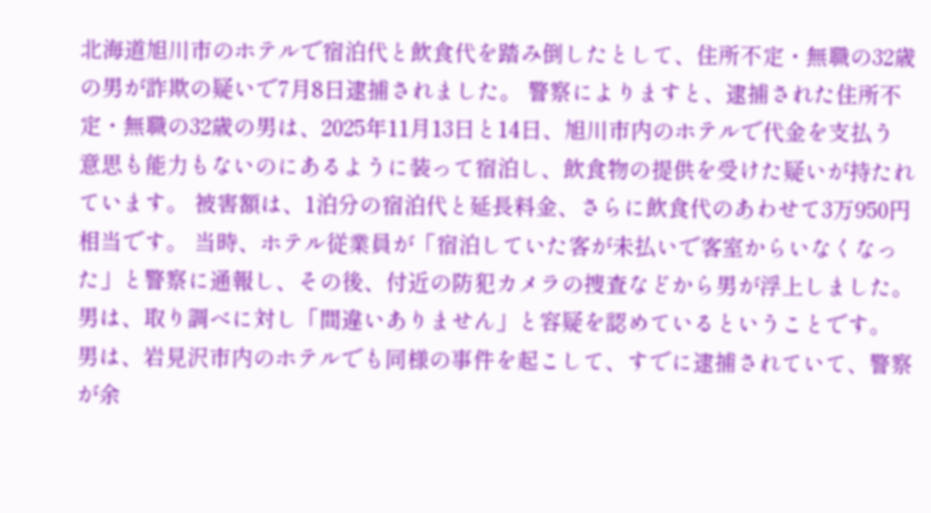北海道旭川市のホテルで宿泊代と飲食代を踏み倒したとして、住所不定・無職の32歳の男が詐欺の疑いで7月8日逮捕されました。 警察によりますと、逮捕された住所不定・無職の32歳の男は、2025年11月13日と14日、旭川市内のホテルで代金を支払う意思も能力もないのにあるように装って宿泊し、飲食物の提供を受けた疑いが持たれています。 被害額は、1泊分の宿泊代と延長料金、さらに飲食代のあわせて3万950円相当です。 当時、ホテル従業員が「宿泊していた客が未払いで客室からいなくなった」と警察に通報し、その後、付近の防犯カメラの捜査などから男が浮上しました。 男は、取り調べに対し「間違いありません」と容疑を認めているということです。 男は、岩見沢市内のホテルでも同様の事件を起こして、すでに逮捕されていて、警察が余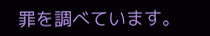罪を調べています。